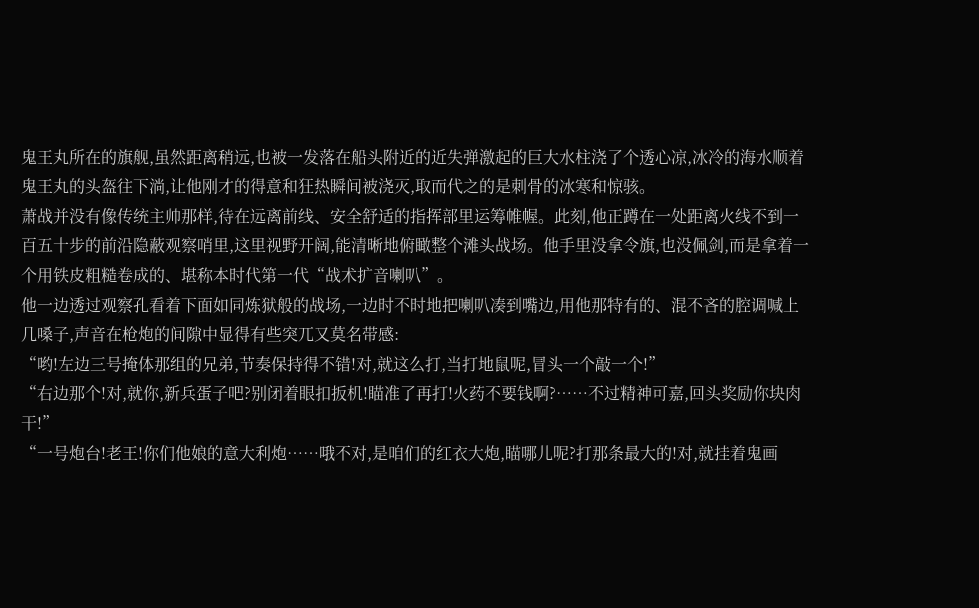鬼王丸所在的旗舰,虽然距离稍远,也被一发落在船头附近的近失弹激起的巨大水柱浇了个透心凉,冰冷的海水顺着鬼王丸的头盔往下淌,让他刚才的得意和狂热瞬间被浇灭,取而代之的是刺骨的冰寒和惊骇。
萧战并没有像传统主帅那样,待在远离前线、安全舒适的指挥部里运筹帷幄。此刻,他正蹲在一处距离火线不到一百五十步的前沿隐蔽观察哨里,这里视野开阔,能清晰地俯瞰整个滩头战场。他手里没拿令旗,也没佩剑,而是拿着一个用铁皮粗糙卷成的、堪称本时代第一代“战术扩音喇叭”。
他一边透过观察孔看着下面如同炼狱般的战场,一边时不时地把喇叭凑到嘴边,用他那特有的、混不吝的腔调喊上几嗓子,声音在枪炮的间隙中显得有些突兀又莫名带感:
“哟!左边三号掩体那组的兄弟,节奏保持得不错!对,就这么打,当打地鼠呢,冒头一个敲一个!”
“右边那个!对,就你,新兵蛋子吧?别闭着眼扣扳机!瞄准了再打!火药不要钱啊?……不过精神可嘉,回头奖励你块肉干!”
“一号炮台!老王!你们他娘的意大利炮……哦不对,是咱们的红衣大炮,瞄哪儿呢?打那条最大的!对,就挂着鬼画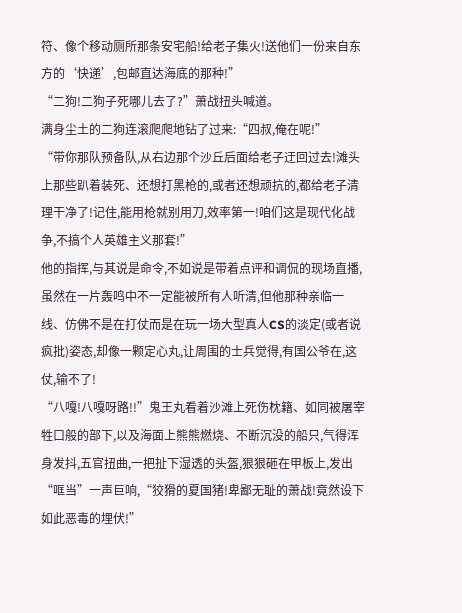符、像个移动厕所那条安宅船!给老子集火!送他们一份来自东方的‘快递’,包邮直达海底的那种!”
“二狗!二狗子死哪儿去了?”萧战扭头喊道。
满身尘土的二狗连滚爬爬地钻了过来:“四叔,俺在呢!”
“带你那队预备队,从右边那个沙丘后面给老子迂回过去!滩头上那些趴着装死、还想打黑枪的,或者还想顽抗的,都给老子清理干净了!记住,能用枪就别用刀,效率第一!咱们这是现代化战争,不搞个人英雄主义那套!”
他的指挥,与其说是命令,不如说是带着点评和调侃的现场直播,虽然在一片轰鸣中不一定能被所有人听清,但他那种亲临一线、仿佛不是在打仗而是在玩一场大型真人CS的淡定(或者说疯批)姿态,却像一颗定心丸,让周围的士兵觉得,有国公爷在,这仗,输不了!
“八嘎!八嘎呀路!!”鬼王丸看着沙滩上死伤枕籍、如同被屠宰牲口般的部下,以及海面上熊熊燃烧、不断沉没的船只,气得浑身发抖,五官扭曲,一把扯下湿透的头盔,狠狠砸在甲板上,发出“哐当”一声巨响,“狡猾的夏国猪!卑鄙无耻的萧战!竟然设下如此恶毒的埋伏!”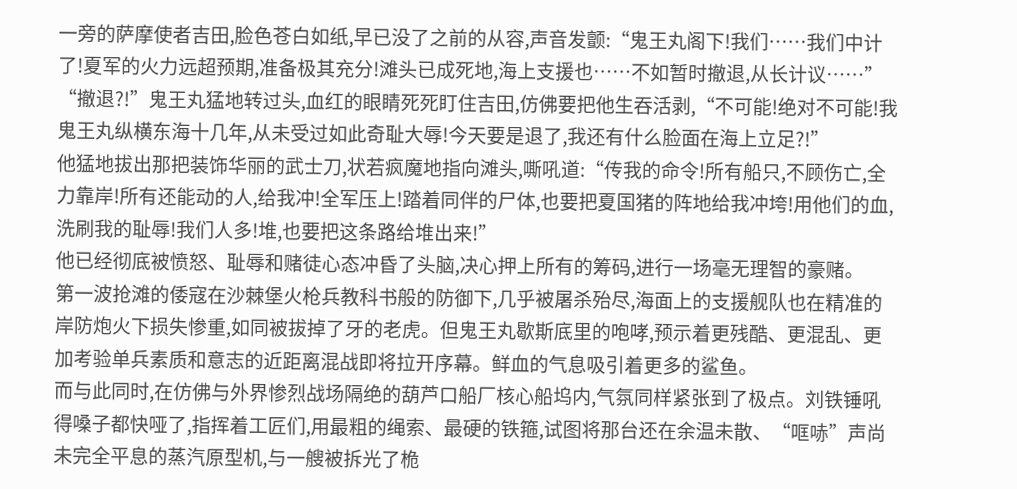一旁的萨摩使者吉田,脸色苍白如纸,早已没了之前的从容,声音发颤:“鬼王丸阁下!我们……我们中计了!夏军的火力远超预期,准备极其充分!滩头已成死地,海上支援也……不如暂时撤退,从长计议……”
“撤退?!”鬼王丸猛地转过头,血红的眼睛死死盯住吉田,仿佛要把他生吞活剥,“不可能!绝对不可能!我鬼王丸纵横东海十几年,从未受过如此奇耻大辱!今天要是退了,我还有什么脸面在海上立足?!”
他猛地拔出那把装饰华丽的武士刀,状若疯魔地指向滩头,嘶吼道:“传我的命令!所有船只,不顾伤亡,全力靠岸!所有还能动的人,给我冲!全军压上!踏着同伴的尸体,也要把夏国猪的阵地给我冲垮!用他们的血,洗刷我的耻辱!我们人多!堆,也要把这条路给堆出来!”
他已经彻底被愤怒、耻辱和赌徒心态冲昏了头脑,决心押上所有的筹码,进行一场毫无理智的豪赌。
第一波抢滩的倭寇在沙棘堡火枪兵教科书般的防御下,几乎被屠杀殆尽,海面上的支援舰队也在精准的岸防炮火下损失惨重,如同被拔掉了牙的老虎。但鬼王丸歇斯底里的咆哮,预示着更残酷、更混乱、更加考验单兵素质和意志的近距离混战即将拉开序幕。鲜血的气息吸引着更多的鲨鱼。
而与此同时,在仿佛与外界惨烈战场隔绝的葫芦口船厂核心船坞内,气氛同样紧张到了极点。刘铁锤吼得嗓子都快哑了,指挥着工匠们,用最粗的绳索、最硬的铁箍,试图将那台还在余温未散、“哐哧”声尚未完全平息的蒸汽原型机,与一艘被拆光了桅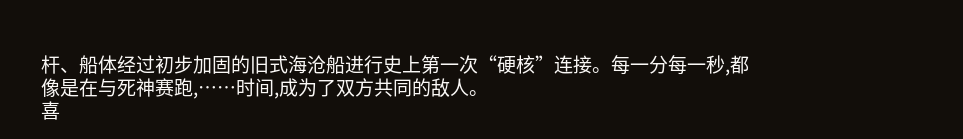杆、船体经过初步加固的旧式海沧船进行史上第一次“硬核”连接。每一分每一秒,都像是在与死神赛跑,……时间,成为了双方共同的敌人。
喜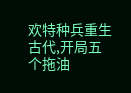欢特种兵重生古代,开局五个拖油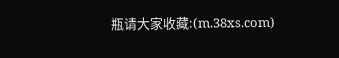瓶请大家收藏:(m.38xs.com)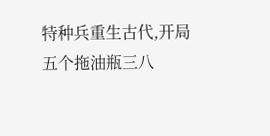特种兵重生古代,开局五个拖油瓶三八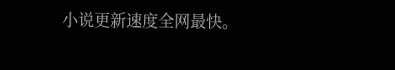小说更新速度全网最快。